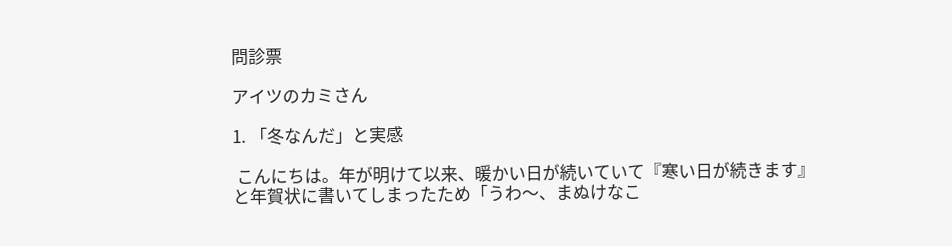問診票

アイツのカミさん

1. 「冬なんだ」と実感

 こんにちは。年が明けて以来、暖かい日が続いていて『寒い日が続きます』 と年賀状に書いてしまったため「うわ〜、まぬけなこ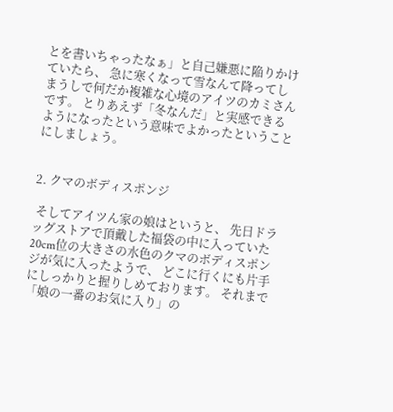とを書いちゃったなぁ」と自己嫌悪に陥りかけていたら、 急に寒くなって雪なんて降ってしまうしで何だか複雑な心境のアイツのカミさんです。 とりあえず「冬なんだ」と実感できるようになったという意味でよかったということにしましょう。


2. クマのボディスポンジ

 そしてアイツん家の娘はというと、 先日ドラッグストアで頂戴した福袋の中に入っていた20cm位の大きさの水色のクマのボディスポンジが気に入ったようで、 どこに行くにも片手にしっかりと握りしめております。 それまで「娘の一番のお気に入り」の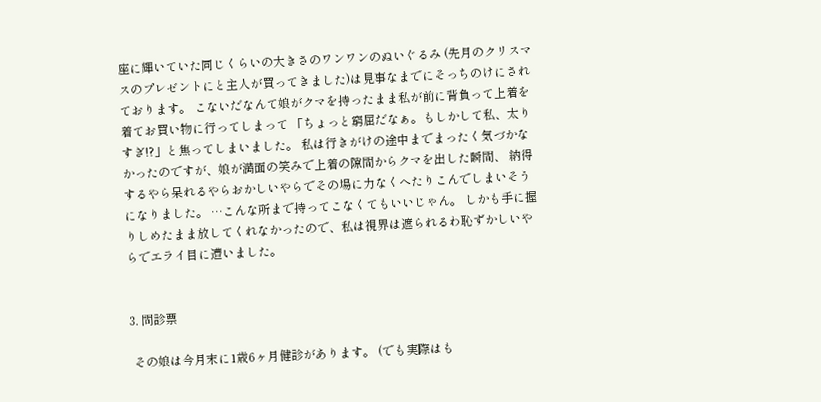座に輝いていた同じくらいの大きさのワンワンのぬいぐるみ (先月のクリスマスのプレゼントにと主人が買ってきました)は見事なまでにそっちのけにされております。 こないだなんて娘がクマを持ったまま私が前に背負って上着を着てお買い物に行ってしまって 「ちょっと窮屈だなぁ。もしかして私、太りすぎ!?」と焦ってしまいました。 私は行きがけの途中までまったく気づかなかったのですが、娘が満面の笑みで上着の隙間からクマを出した瞬間、 納得するやら呆れるやらおかしいやらでその場に力なくへたりこんでしまいそうになりました。 …こんな所まで持ってこなくてもいいじゃん。 しかも手に握りしめたまま放してくれなかったので、私は視界は遮られるわ恥ずかしいやらでエライ目に遭いました。


3. 問診票

 その娘は今月末に1歳6ヶ月健診があります。 (でも実際はも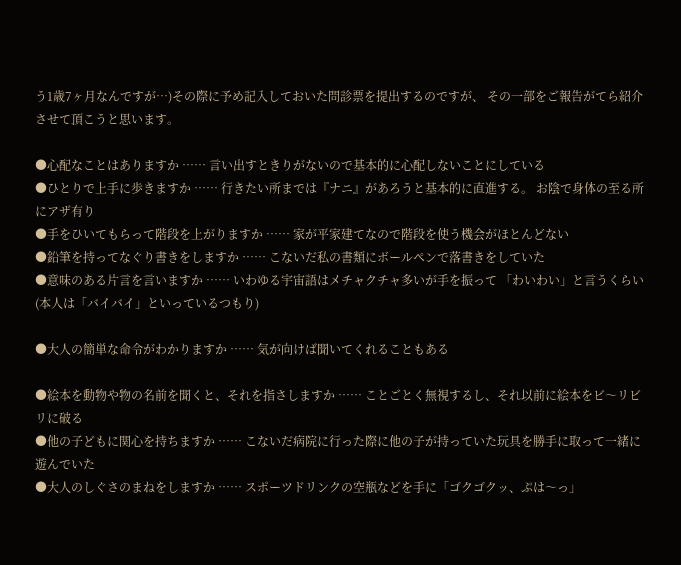う1歳7ヶ月なんですが…)その際に予め記入しておいた問診票を提出するのですが、 その一部をご報告がてら紹介させて頂こうと思います。

●心配なことはありますか …… 言い出すときりがないので基本的に心配しないことにしている
●ひとりで上手に歩きますか …… 行きたい所までは『ナニ』があろうと基本的に直進する。 お陰で身体の至る所にアザ有り
●手をひいてもらって階段を上がりますか …… 家が平家建てなので階段を使う機会がほとんどない
●鉛筆を持ってなぐり書きをしますか …… こないだ私の書類にボールペンで落書きをしていた
●意味のある片言を言いますか …… いわゆる宇宙語はメチャクチャ多いが手を振って 「わいわい」と言うくらい(本人は「バイバイ」といっているつもり)

●大人の簡単な命令がわかりますか …… 気が向けば聞いてくれることもある

●絵本を動物や物の名前を聞くと、それを指さしますか …… ことごとく無視するし、それ以前に絵本をビ〜リビリに破る
●他の子どもに関心を持ちますか …… こないだ病院に行った際に他の子が持っていた玩具を勝手に取って一緒に遊んでいた
●大人のしぐさのまねをしますか …… スポーツドリンクの空瓶などを手に「ゴクゴクッ、ぷは〜っ」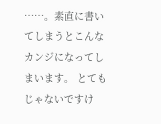……。素直に書いてしまうとこんなカンジになってしまいます。 とてもじゃないですけ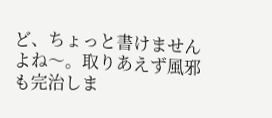ど、ちょっと書けませんよね〜。取りあえず風邪も完治しま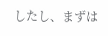したし、まずは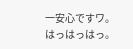一安心ですワ。 はっはっはっ。